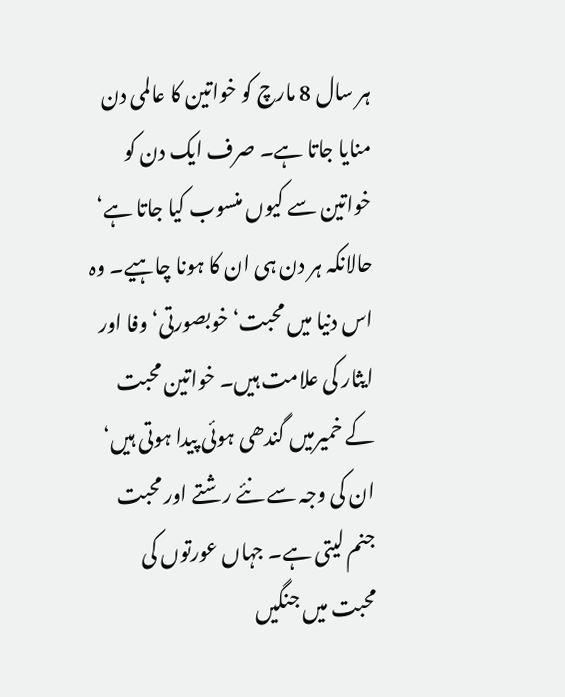ہر سال 8 مارچ کو خواتین کا عالمی دن منایا جاتا ہے۔ صرف ایک دن کو خواتین سے کیوں منسوب کیا جاتا ہے‘ حالانکہ ہر دن ہی ان کا ہونا چاہیے۔ وہ اس دنیا میں محبت‘ خوبصورتی‘ وفا اور ایثار کی علامت ہیں۔ خواتین محبت کے خمیرمیں گندھی ہوئی پیدا ہوتی ہیں‘ ان کی وجہ سے نئے رشتے اور محبت جنم لیتی ہے۔ جہاں عورتوں کی محبت میں جنگیں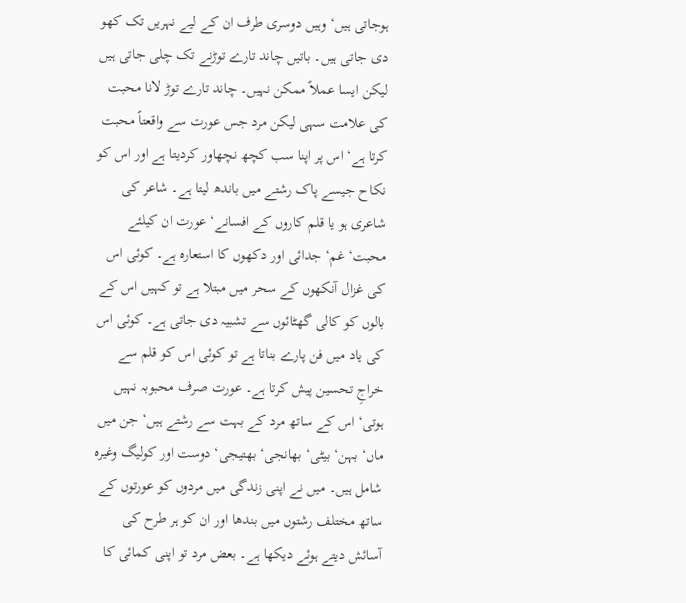ہوجاتی ہیں‘ وہیں دوسری طرف ان کے لیے نہریں تک کھو دی جاتی ہیں۔ باتیں چاند تارے توڑنے تک چلی جاتی ہیں لیکن ایسا عملاً ممکن نہیں۔ چاند تارے توڑ لانا محبت کی علامت سہی لیکن مرد جس عورت سے واقعتاً محبت کرتا ہے‘ اس پر اپنا سب کچھ نچھاور کردیتا ہے اور اس کو نکاح جیسے پاک رشتے میں باندھ لیتا ہے۔ شاعر کی شاعری ہو یا قلم کاروں کے افسانے‘ عورت ان کیلئے محبت‘ غم‘ جدائی اور دکھوں کا استعارہ ہے۔ کوئی اس کی غزال آنکھوں کے سحر میں مبتلا ہے تو کہیں اس کے بالوں کو کالی گھٹائوں سے تشبیہ دی جاتی ہے۔ کوئی اس کی یاد میں فن پارے بناتا ہے تو کوئی اس کو قلم سے خراجِ تحسین پیش کرتا ہے۔ عورت صرف محبوبہ نہیں ہوتی‘ اس کے ساتھ مرد کے بہت سے رشتے ہیں‘ جن میں ماں‘ بہن‘ بیٹی‘ بھانجی‘ بھتیجی‘ دوست اور کولیگ وغیرہ شامل ہیں۔ میں نے اپنی زندگی میں مردوں کو عورتوں کے ساتھ مختلف رشتوں میں بندھا اور ان کو ہر طرح کی آسائش دیتے ہوئے دیکھا ہے۔ بعض مرد تو اپنی کمائی کا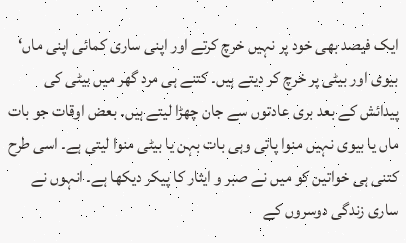ایک فیصد بھی خود پر نہیں خرچ کرتے اور اپنی ساری کمائی اپنی ماں‘ بیوی اور بیٹی پر خرچ کر دیتے ہیں۔ کتنے ہی مرد گھر میں بیٹی کی پیدائش کے بعد بری عادتوں سے جان چھڑا لیتے ہیں۔ بعض اوقات جو بات ماں یا بیوی نہیں منوا پاتی وہی بات بہن یا بیٹی منوا لیتی ہے۔ اسی طرح کتنی ہی خواتین کو میں نے صبر و ایثار کا پیکر دیکھا ہے۔ انہوں نے ساری زندگی دوسروں کے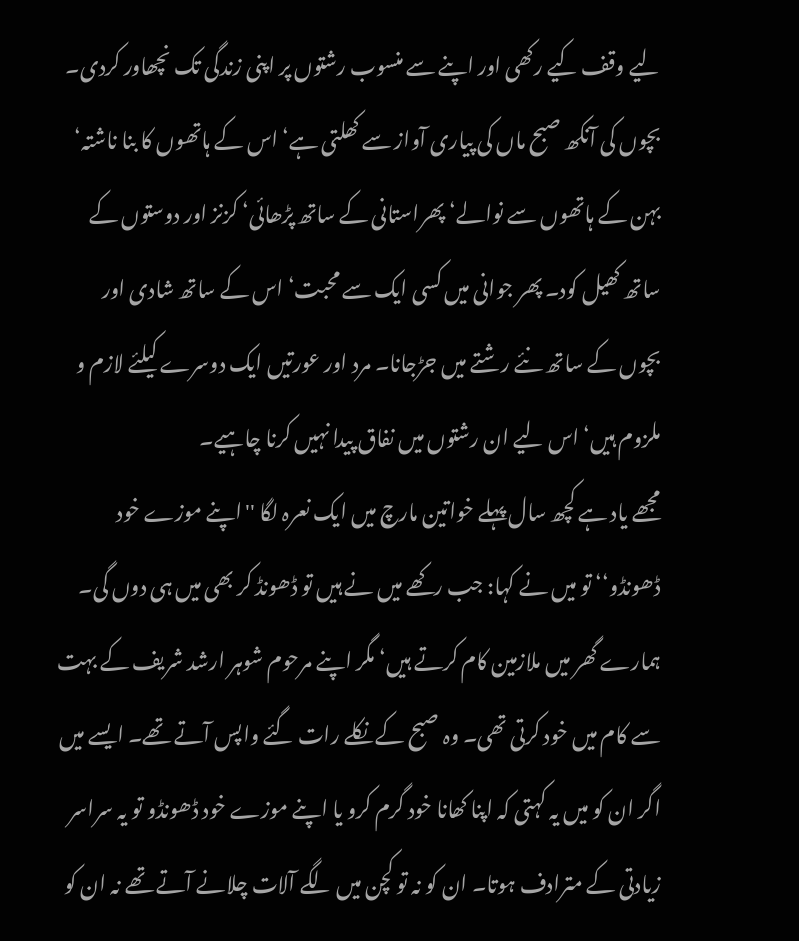لیے وقف کیے رکھی اور اپنے سے منسوب رشتوں پر اپنی زندگی تک نچھاور کردی۔ بچوں کی آنکھ صبح ماں کی پیاری آواز سے کھلتی ہے‘ اس کے ہاتھوں کا بنا ناشتہ‘ بہن کے ہاتھوں سے نوالے‘ پھراستانی کے ساتھ پڑھائی‘ کزنز اور دوستوں کے ساتھ کھیل کود۔ پھر جوانی میں کسی ایک سے محبت‘ اس کے ساتھ شادی اور بچوں کے ساتھ نئے رشتے میں جڑجانا۔ مرد اور عورتیں ایک دوسرے کیلئے لازم و ملزوم ہیں‘ اس لیے ان رشتوں میں نفاق پیدا نہیں کرنا چاہیے۔
مجھے یاد ہے کچھ سال پہلے خواتین مارچ میں ایک نعرہ لگا ''اپنے موزے خود ڈھونڈو‘‘ تو میں نے کہا: جب رکھے میں نے ہیں تو ڈھونڈ کر بھی میں ہی دوں گی۔ ہمارے گھر میں ملازمین کام کرتے ہیں‘ مگر اپنے مرحوم شوہر ارشد شریف کے بہت سے کام میں خود کرتی تھی۔ وہ صبح کے نکلے رات گئے واپس آتے تھے۔ ایسے میں اگر ان کو میں یہ کہتی کہ اپنا کھانا خود گرم کرو یا اپنے موزے خود ڈھونڈو تو یہ سراسر زیادتی کے مترادف ہوتا۔ ان کو نہ تو کچن میں لگے آلات چلانے آتے تھے نہ ان کو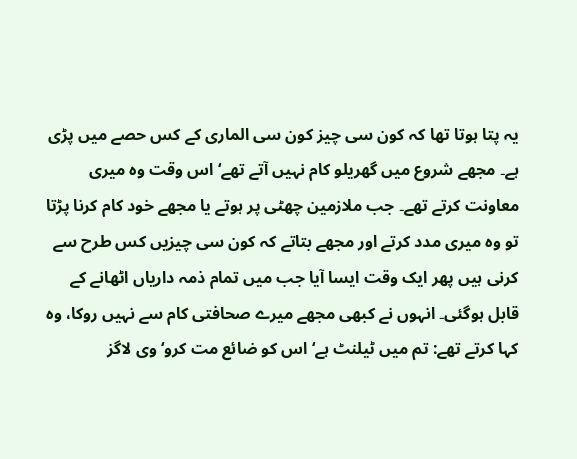یہ پتا ہوتا تھا کہ کون سی چیز کون سی الماری کے کس حصے میں پڑی ہے۔ مجھے شروع میں گھریلو کام نہیں آتے تھے‘ اس وقت وہ میری معاونت کرتے تھے۔ جب ملازمین چھٹی پر ہوتے یا مجھے خود کام کرنا پڑتا تو وہ میری مدد کرتے اور مجھے بتاتے کہ کون سی چیزیں کس طرح سے کرنی ہیں پھر ایک وقت ایسا آیا جب میں تمام ذمہ داریاں اٹھانے کے قابل ہوگئی۔ انہوں نے کبھی مجھے میرے صحافتی کام سے نہیں روکا، وہ کہا کرتے تھے: تم میں ٹیلنٹ ہے‘ اس کو ضائع مت کرو‘ وی لاگز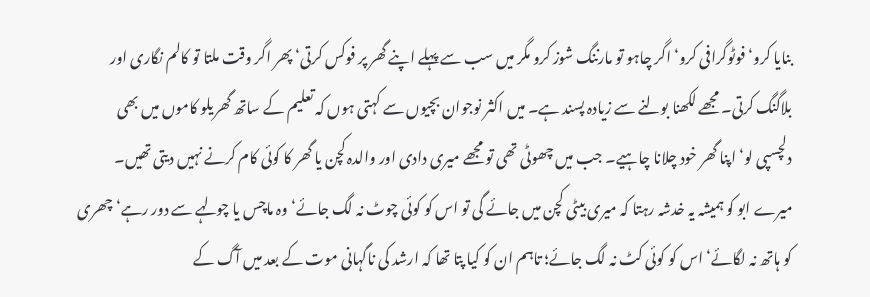بنایا کرو‘ فوٹوگرافی کرو‘ اگر چاہو تو مارننگ شوز کرو مگر میں سب سے پہلے اپنے گھر پر فوکس کرتی‘ پھر اگر وقت ملتا تو کالم نگاری اور بلاگنگ کرتی۔ مجھے لکھنا بولنے سے زیادہ پسند ہے۔ میں اکثر نوجوان بچیوں سے کہتی ہوں کہ تعلیم کے ساتھ گھریلو کاموں میں بھی دلچسپی لو‘ اپنا گھر خود چلانا چاہیے۔ جب میں چھوٹی تھی تو مجھے میری دادی اور والدہ کچن یا گھر کا کوئی کام کرنے نہیں دیتی تھیں۔ میرے ابو کو ہمیشہ یہ خدشہ رہتا کہ میری بیٹی کچن میں جائے گی تو اس کو کوئی چوٹ نہ لگ جائے‘ وہ ماچس یا چولہے سے دور رہے‘ چھری کو ہاتھ نہ لگائے‘ اس کو کوئی کٹ نہ لگ جائے؛ تاہم ان کو کیا پتا تھا کہ ارشد کی ناگہانی موت کے بعد میں آگ کے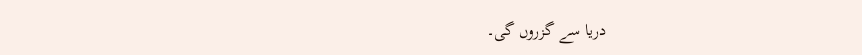دریا سے گزروں گی۔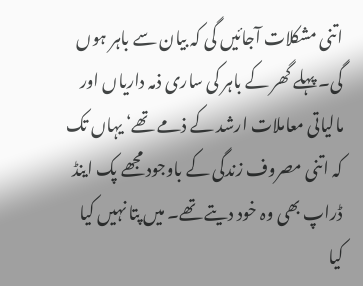اتنی مشکلات آجائیں گی کہ بیان سے باہر ہوں گی۔ پہلے گھر کے باہر کی ساری ذمہ داریاں اور مالیاتی معاملات ارشد کے ذمے تھے‘ یہاں تک کہ اتنی مصروف زندگی کے باوجود مجھے پک اینڈ ڈراپ بھی وہ خود دیتے تھے۔ میں پتا نہیں کیا کیا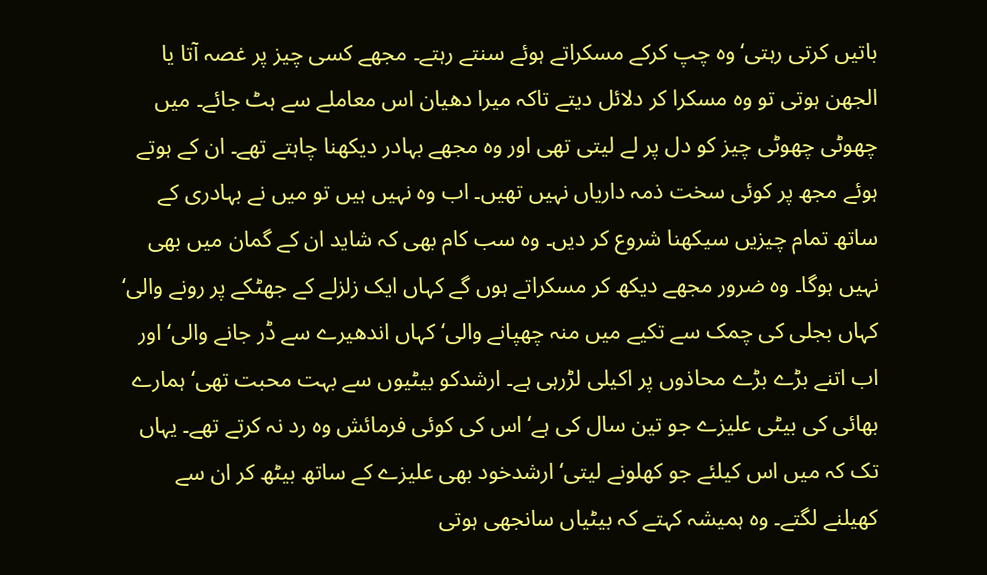باتیں کرتی رہتی‘ وہ چپ کرکے مسکراتے ہوئے سنتے رہتے۔ مجھے کسی چیز پر غصہ آتا یا الجھن ہوتی تو وہ مسکرا کر دلائل دیتے تاکہ میرا دھیان اس معاملے سے ہٹ جائے۔ میں چھوٹی چھوٹی چیز کو دل پر لے لیتی تھی اور وہ مجھے بہادر دیکھنا چاہتے تھے۔ ان کے ہوتے ہوئے مجھ پر کوئی سخت ذمہ داریاں نہیں تھیں۔ اب وہ نہیں ہیں تو میں نے بہادری کے ساتھ تمام چیزیں سیکھنا شروع کر دیں۔ وہ سب کام بھی کہ شاید ان کے گمان میں بھی نہیں ہوگا۔ وہ ضرور مجھے دیکھ کر مسکراتے ہوں گے کہاں ایک زلزلے کے جھٹکے پر رونے والی‘ کہاں بجلی کی چمک سے تکیے میں منہ چھپانے والی‘ کہاں اندھیرے سے ڈر جانے والی‘ اور اب اتنے بڑے بڑے محاذوں پر اکیلی لڑرہی ہے۔ ارشدکو بیٹیوں سے بہت محبت تھی‘ ہمارے بھائی کی بیٹی علیزے جو تین سال کی ہے‘ اس کی کوئی فرمائش وہ رد نہ کرتے تھے۔ یہاں تک کہ میں اس کیلئے جو کھلونے لیتی‘ ارشدخود بھی علیزے کے ساتھ بیٹھ کر ان سے کھیلنے لگتے۔ وہ ہمیشہ کہتے کہ بیٹیاں سانجھی ہوتی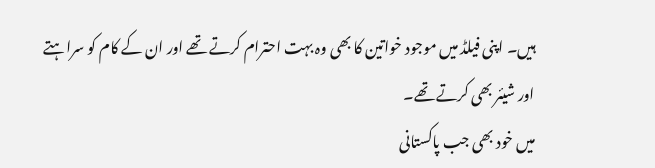ہیں۔ اپنی فیلڈ میں موجود خواتین کا بھی وہ بہت احترام کرتے تھے اور ان کے کام کو سراہتے اور شیئر بھی کرتے تھے۔
میں خود بھی جب پاکستانی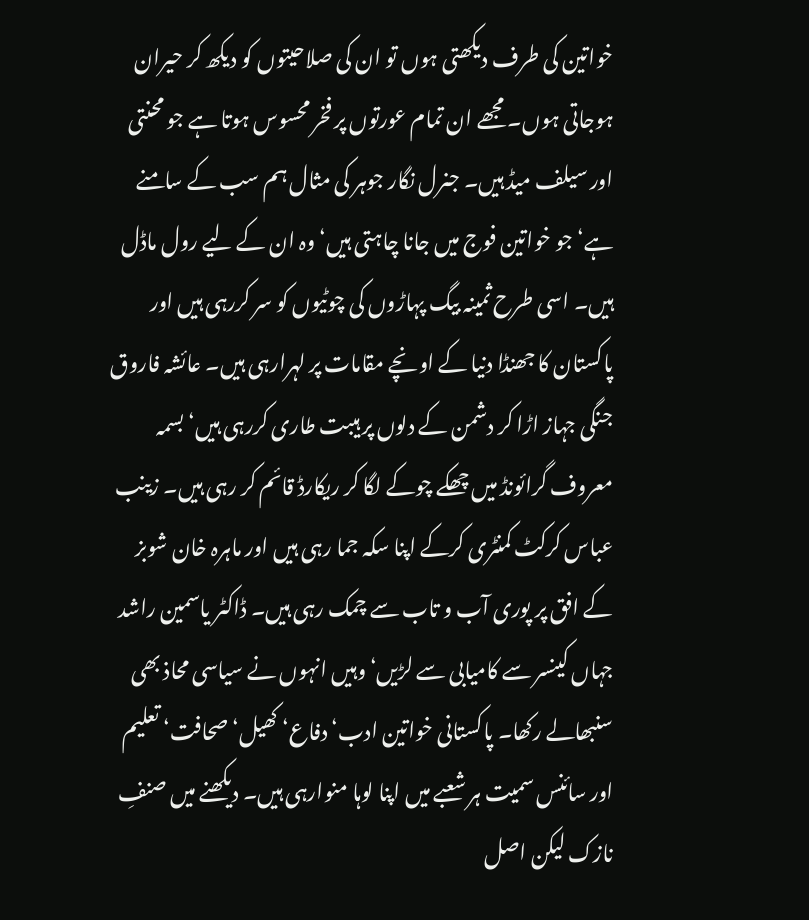خواتین کی طرف دیکھتی ہوں تو ان کی صلاحیتوں کو دیکھ کر حیران ہوجاتی ہوں۔ مجھے ان تمام عورتوں پر فخر محسوس ہوتا ہے جو محنتی اور سیلف میڈ ہیں۔ جنرل نگار جوہر کی مثال ہم سب کے سامنے ہے‘ جو خواتین فوج میں جانا چاہتی ہیں‘ وہ ان کے لیے رول ماڈل ہیں۔ اسی طرح ثمینہ بیگ پہاڑوں کی چوٹیوں کو سر کررہی ہیں اور پاکستان کا جھنڈا دنیا کے اونچے مقامات پر لہرارہی ہیں۔ عائشہ فاروق جنگی جہاز اڑا کر دشمن کے دلوں پر ہیبت طاری کررہی ہیں‘ بسمہ معروف گرائونڈ میں چھکے چوکے لگا کر ریکارڈ قائم کر رہی ہیں۔ زینب عباس کرکٹ کمنٹری کرکے اپنا سکہ جما رہی ہیں اور ماہرہ خان شوبز کے افق پر پوری آب و تاب سے چمک رہی ہیں۔ ڈاکٹر یاسمین راشد جہاں کینسر سے کامیابی سے لڑیں‘ وہیں انہوں نے سیاسی محاذ بھی سنبھالے رکھا۔ پاکستانی خواتین ادب‘ دفاع‘ کھیل‘ صحافت‘ تعلیم اور سائنس سمیت ہر شعبے میں اپنا لوہا منوارہی ہیں۔ دیکھنے میں صنفِ نازک لیکن اصل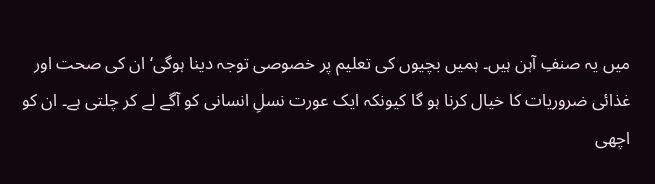میں یہ صنفِ آہن ہیں۔ ہمیں بچیوں کی تعلیم پر خصوصی توجہ دینا ہوگی‘ ان کی صحت اور غذائی ضروریات کا خیال کرنا ہو گا کیونکہ ایک عورت نسلِ انسانی کو آگے لے کر چلتی ہے۔ ان کو اچھی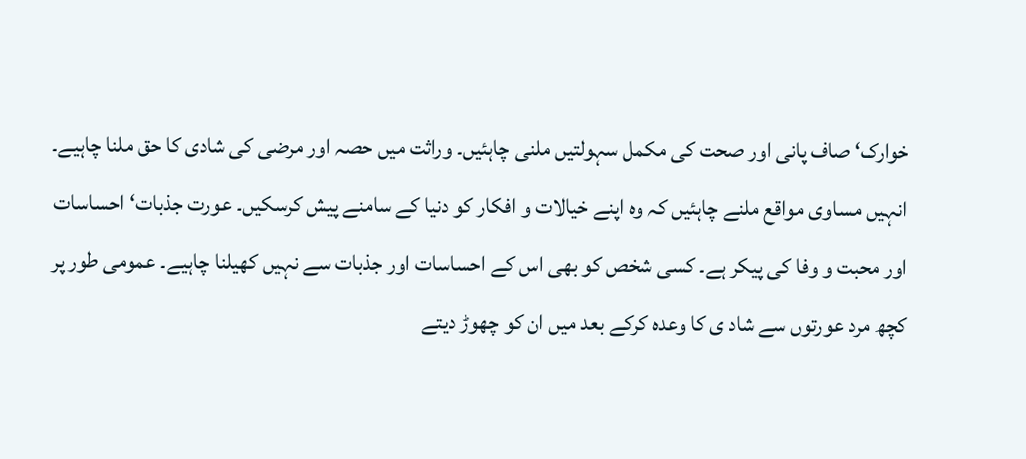خوارک‘ صاف پانی اور صحت کی مکمل سہولتیں ملنی چاہئیں۔ وراثت میں حصہ اور مرضی کی شادی کا حق ملنا چاہیے۔ انہیں مساوی مواقع ملنے چاہئیں کہ وہ اپنے خیالات و افکار کو دنیا کے سامنے پیش کرسکیں۔ عورت جذبات‘ احساسات اور محبت و وفا کی پیکر ہے۔ کسی شخص کو بھی اس کے احساسات اور جذبات سے نہیں کھیلنا چاہیے۔ عمومی طور پر کچھ مرد عورتوں سے شاد ی کا وعدہ کرکے بعد میں ان کو چھوڑ دیتے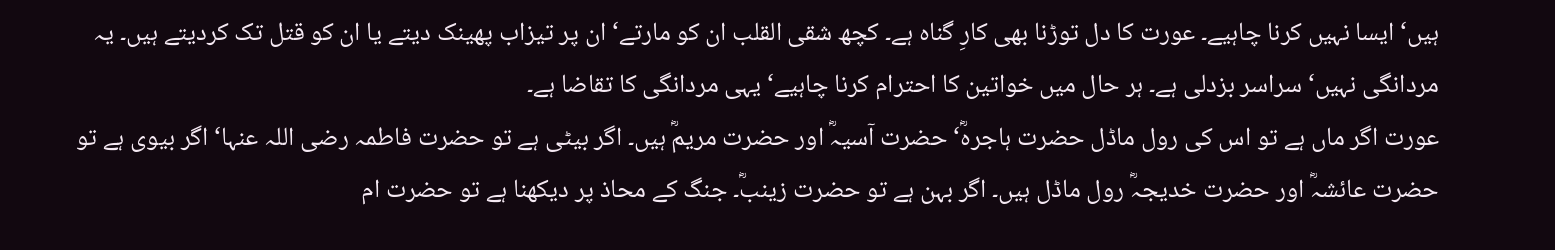ہیں‘ ایسا نہیں کرنا چاہیے۔ عورت کا دل توڑنا بھی کارِ گناہ ہے۔ کچھ شقی القلب ان کو مارتے‘ ان پر تیزاب پھینک دیتے یا ان کو قتل تک کردیتے ہیں۔ یہ مردانگی نہیں‘ سراسر بزدلی ہے۔ ہر حال میں خواتین کا احترام کرنا چاہیے‘ یہی مردانگی کا تقاضا ہے۔
عورت اگر ماں ہے تو اس کی رول ماڈل حضرت ہاجرہؓ‘ حضرت آسیہؓ اور حضرت مریمؓ ہیں۔ اگر بیٹی ہے تو حضرت فاطمہ رضی اللہ عنہا‘ اگر بیوی ہے تو حضرت عائشہؓ اور حضرت خدیجہؓ رول ماڈل ہیں۔ اگر بہن ہے تو حضرت زینبؓ۔ جنگ کے محاذ پر دیکھنا ہے تو حضرت ام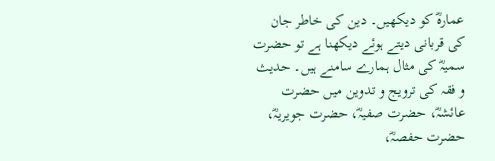عمارہؓ کو دیکھیں۔ دین کی خاطر جان کی قربانی دیتے ہوئے دیکھنا ہے تو حضرت سمیہؓ کی مثال ہمارے سامنے ہیں۔ حدیث و فقہ کی ترویج و تدوین میں حضرت عائشہؓ، حضرت صفیہؓ، حضرت جویریہؓ، حضرت حفصہؓ،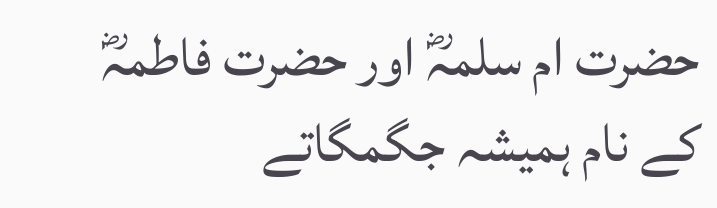حضرت ام سلمہؓ اور حضرت فاطمہؓ کے نام ہمیشہ جگمگاتے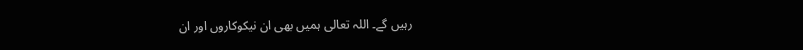رہیں گے۔ اللہ تعالی ہمیں بھی ان نیکوکاروں اور ان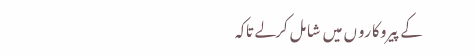کے پیروکاروں میں شامل کرلے تاکہ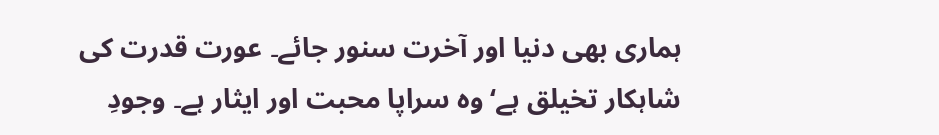ہماری بھی دنیا اور آخرت سنور جائے۔ عورت قدرت کی شاہکار تخیلق ہے‘ وہ سراپا محبت اور ایثار ہے۔ وجودِ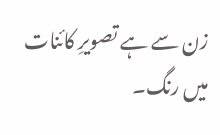زن سے ہے تصویرِ کائنات میں رنگ۔